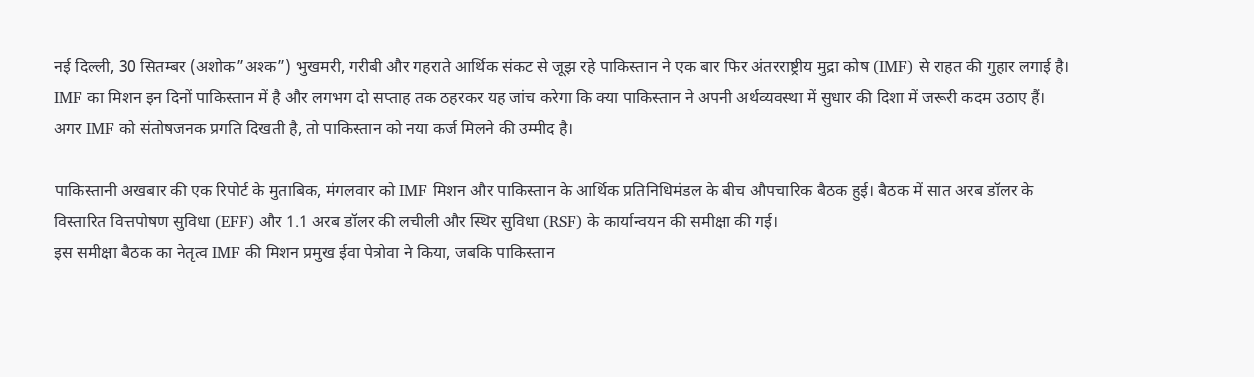नई दिल्ली, 30 सितम्बर (अशोक”अश्क”) भुखमरी, गरीबी और गहराते आर्थिक संकट से जूझ रहे पाकिस्तान ने एक बार फिर अंतरराष्ट्रीय मुद्रा कोष (IMF) से राहत की गुहार लगाई है। IMF का मिशन इन दिनों पाकिस्तान में है और लगभग दो सप्ताह तक ठहरकर यह जांच करेगा कि क्या पाकिस्तान ने अपनी अर्थव्यवस्था में सुधार की दिशा में जरूरी कदम उठाए हैं। अगर IMF को संतोषजनक प्रगति दिखती है, तो पाकिस्तान को नया कर्ज मिलने की उम्मीद है।

पाकिस्तानी अखबार की एक रिपोर्ट के मुताबिक, मंगलवार को IMF मिशन और पाकिस्तान के आर्थिक प्रतिनिधिमंडल के बीच औपचारिक बैठक हुई। बैठक में सात अरब डॉलर के विस्तारित वित्तपोषण सुविधा (EFF) और 1.1 अरब डॉलर की लचीली और स्थिर सुविधा (RSF) के कार्यान्वयन की समीक्षा की गई।
इस समीक्षा बैठक का नेतृत्व IMF की मिशन प्रमुख ईवा पेत्रोवा ने किया, जबकि पाकिस्तान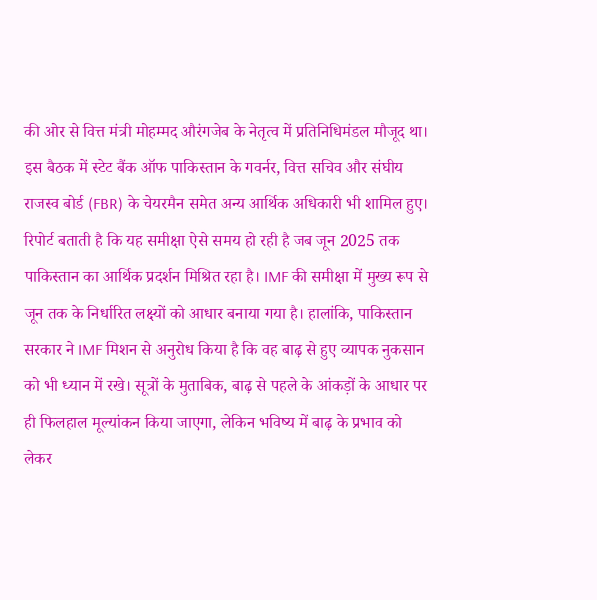की ओर से वित्त मंत्री मोहम्मद औरंगजेब के नेतृत्व में प्रतिनिधिमंडल मौजूद था। इस बैठक में स्टेट बैंक ऑफ पाकिस्तान के गवर्नर, वित्त सचिव और संघीय राजस्व बोर्ड (FBR) के चेयरमैन समेत अन्य आर्थिक अधिकारी भी शामिल हुए।
रिपोर्ट बताती है कि यह समीक्षा ऐसे समय हो रही है जब जून 2025 तक पाकिस्तान का आर्थिक प्रदर्शन मिश्रित रहा है। IMF की समीक्षा में मुख्य रूप से जून तक के निर्धारित लक्ष्यों को आधार बनाया गया है। हालांकि, पाकिस्तान सरकार ने IMF मिशन से अनुरोध किया है कि वह बाढ़ से हुए व्यापक नुकसान को भी ध्यान में रखे। सूत्रों के मुताबिक, बाढ़ से पहले के आंकड़ों के आधार पर ही फिलहाल मूल्यांकन किया जाएगा, लेकिन भविष्य में बाढ़ के प्रभाव को लेकर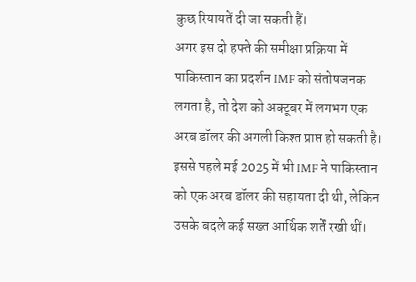कुछ रियायतें दी जा सकती हैं।
अगर इस दो हफ्ते की समीक्षा प्रक्रिया में पाकिस्तान का प्रदर्शन IMF को संतोषजनक लगता है, तो देश को अक्टूबर में लगभग एक अरब डॉलर की अगली किश्त प्राप्त हो सकती है। इससे पहले मई 2025 में भी IMF ने पाकिस्तान को एक अरब डॉलर की सहायता दी थी, लेकिन उसके बदले कई सख्त आर्थिक शर्तें रखी थीं।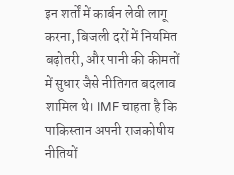इन शर्तों में कार्बन लेवी लागू करना, बिजली दरों में नियमित बढ़ोतरी, और पानी की कीमतों में सुधार जैसे नीतिगत बदलाव शामिल थे। IMF चाहता है कि पाकिस्तान अपनी राजकोषीय नीतियों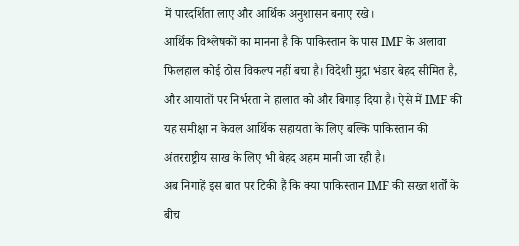में पारदर्शिता लाए और आर्थिक अनुशासन बनाए रखे।
आर्थिक विश्लेषकों का मानना है कि पाकिस्तान के पास IMF के अलावा फिलहाल कोई ठोस विकल्प नहीं बचा है। विदेशी मुद्रा भंडार बेहद सीमित है, और आयातों पर निर्भरता ने हालात को और बिगाड़ दिया है। ऐसे में IMF की यह समीक्षा न केवल आर्थिक सहायता के लिए बल्कि पाकिस्तान की अंतरराष्ट्रीय साख के लिए भी बेहद अहम मानी जा रही है।
अब निगाहें इस बात पर टिकी हैं कि क्या पाकिस्तान IMF की सख्त शर्तों के बीच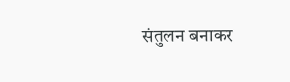संतुलन बनाकर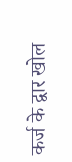कर्ज के द्वार खोल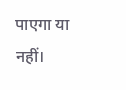पाएगा या नहीं।